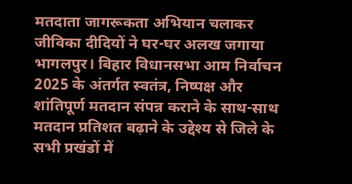मतदाता जागरूकता अभियान चलाकर जीविका दीदियों ने घर-घर अलख जगाया
भागलपुर। बिहार विधानसभा आम निर्वाचन 2025 के अंतर्गत स्वतंत्र, निष्पक्ष और शांतिपूर्ण मतदान संपन्न कराने के साथ-साथ मतदान प्रतिशत बढ़ाने के उद्देश्य से जिले के सभी प्रखंडों में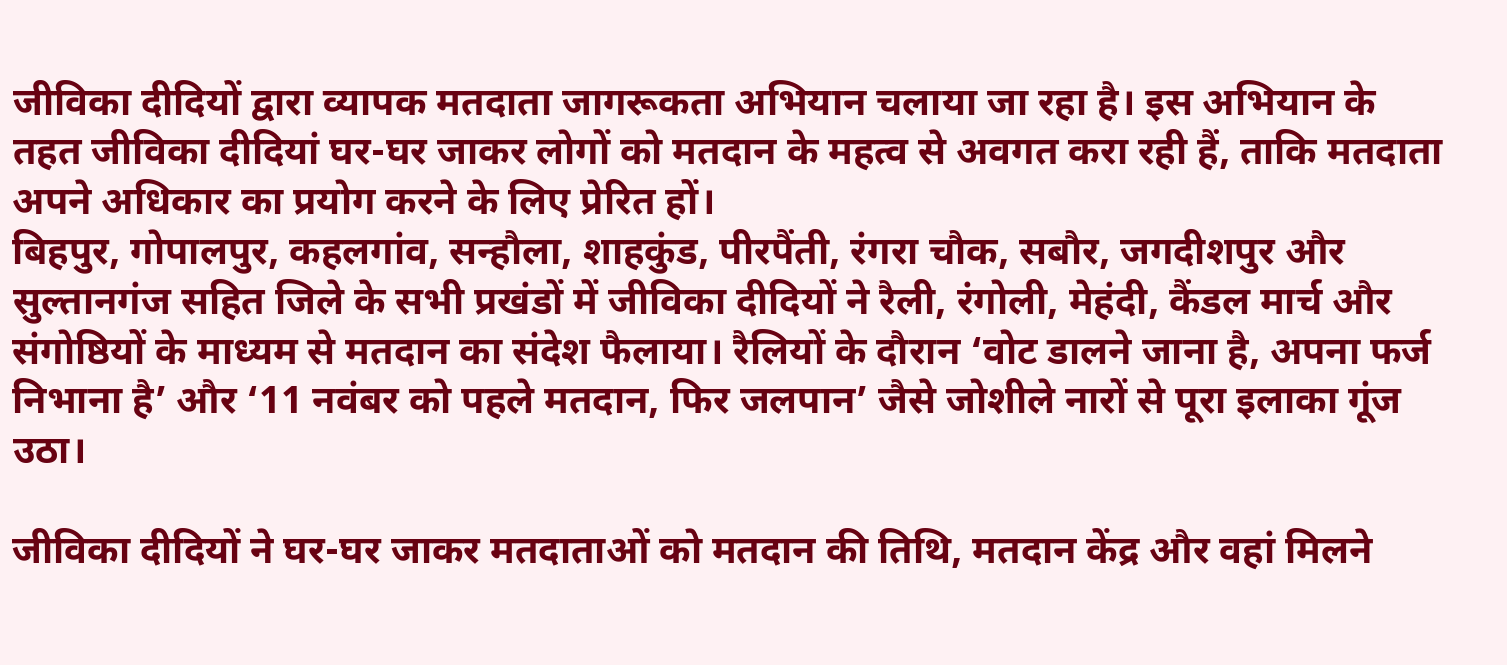जीविका दीदियों द्वारा व्यापक मतदाता जागरूकता अभियान चलाया जा रहा है। इस अभियान के तहत जीविका दीदियां घर-घर जाकर लोगों को मतदान के महत्व से अवगत करा रही हैं, ताकि मतदाता अपने अधिकार का प्रयोग करने के लिए प्रेरित हों।
बिहपुर, गोपालपुर, कहलगांव, सन्हौला, शाहकुंड, पीरपैंती, रंगरा चौक, सबौर, जगदीशपुर और सुल्तानगंज सहित जिले के सभी प्रखंडों में जीविका दीदियों ने रैली, रंगोली, मेहंदी, कैंडल मार्च और संगोष्ठियों के माध्यम से मतदान का संदेश फैलाया। रैलियों के दौरान ‘वोट डालने जाना है, अपना फर्ज निभाना है’ और ‘11 नवंबर को पहले मतदान, फिर जलपान’ जैसे जोशीले नारों से पूरा इलाका गूंज उठा।

जीविका दीदियों ने घर-घर जाकर मतदाताओं को मतदान की तिथि, मतदान केंद्र और वहां मिलने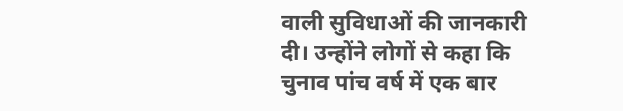वाली सुविधाओं की जानकारी दी। उन्होंने लोगों से कहा कि चुनाव पांच वर्ष में एक बार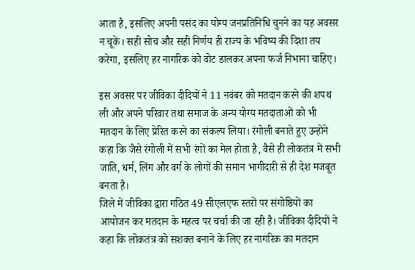आता है, इसलिए अपनी पसंद का योग्य जनप्रतिनिधि चुनने का यह अवसर न चूकें। सही सोच और सही निर्णय ही राज्य के भविष्य की दिशा तय करेगा, इसलिए हर नागरिक को वोट डालकर अपना फर्ज निभाना चाहिए।

इस अवसर पर जीविका दीदियों ने 11 नवंबर को मतदान करने की शपथ ली और अपने परिवार तथा समाज के अन्य योग्य मतदाताओं को भी मतदान के लिए प्रेरित करने का संकल्प लिया। रंगोली बनाते हुए उन्होंने कहा कि जैसे रंगोली में सभी रंगों का मेल होता है, वैसे ही लोकतंत्र में सभी जाति, धर्म, लिंग और वर्ग के लोगों की समान भागीदारी से ही देश मजबूत बनता है।
जिले में जीविका द्वारा गठित 49 सीएलएफ स्तरों पर संगोष्ठियों का आयोजन कर मतदान के महत्व पर चर्चा की जा रही है। जीविका दीदियों ने कहा कि लोकतंत्र को सशक्त बनाने के लिए हर नागरिक का मतदान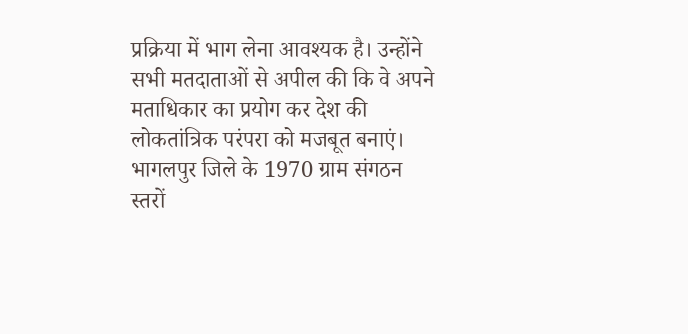प्रक्रिया में भाग लेना आवश्यक है। उन्होंने सभी मतदाताओं से अपील की कि वे अपने मताधिकार का प्रयोग कर देश की लोकतांत्रिक परंपरा को मजबूत बनाएं।
भागलपुर जिले के 1970 ग्राम संगठन स्तरों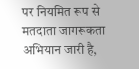पर नियमित रूप से मतदाता जागरूकता अभियान जारी है,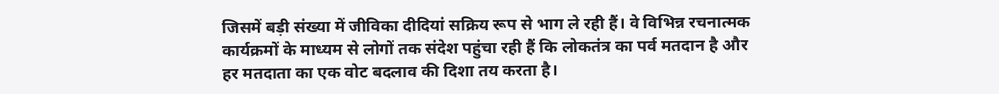जिसमें बड़ी संख्या में जीविका दीदियां सक्रिय रूप से भाग ले रही हैं। वे विभिन्न रचनात्मक कार्यक्रमों के माध्यम से लोगों तक संदेश पहुंचा रही हैं कि लोकतंत्र का पर्व मतदान है और हर मतदाता का एक वोट बदलाव की दिशा तय करता है।